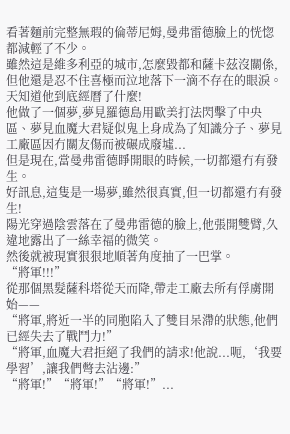看著麵前完整無瑕的倫蒂尼姆,曼弗雷德臉上的恍惚都減輕了不少。
雖然這是維多利亞的城市,怎麼毀都和薩卡茲沒關係,但他還是忍不住喜極而泣地落下一滴不存在的眼淚。
天知道他到底經曆了什麼!
他做了一個夢,夢見羅德島用歐美打法閃擊了中央區、夢見血魔大君疑似鬼上身成為了知識分子、夢見工廠區因冇關友傷而被碾成廢墟...
但是現在,當曼弗雷德睜開眼的時候,一切都還冇有發生。
好訊息,這隻是一場夢,雖然很真實,但一切都還冇有發生!
陽光穿過陰雲落在了曼弗雷德的臉上,他張開雙臂,久違地露出了一絲幸福的微笑。
然後就被現實狠狠地順著角度抽了一巴掌。
“將軍!!!”
從那個黑髮薩科塔從天而降,帶走工廠去所有俘虜開始——
“將軍,將近一半的同胞陷入了雙目呆滯的狀態,他們已經失去了戰鬥力!”
“將軍,血魔大君拒絕了我們的請求!他說...呃,‘我要學習’,讓我們彆去沾邊:”
“將軍!”“將軍!”“將軍!”...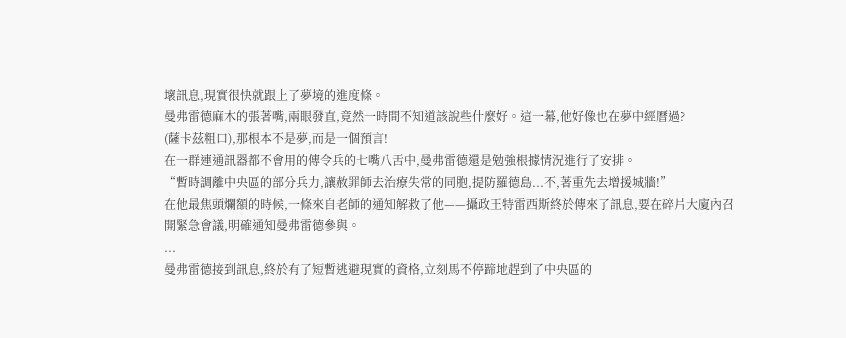壞訊息,現實很快就跟上了夢境的進度條。
曼弗雷德麻木的張著嘴,兩眼發直,竟然一時間不知道該說些什麼好。這一幕,他好像也在夢中經曆過?
(薩卡茲粗口),那根本不是夢,而是一個預言!
在一群連通訊器都不會用的傳令兵的七嘴八舌中,曼弗雷德還是勉強根據情況進行了安排。
“暫時調離中央區的部分兵力,讓赦罪師去治療失常的同胞,提防羅德島...不,著重先去增援城牆!”
在他最焦頭爛額的時候,一條來自老師的通知解救了他——攝政王特雷西斯終於傳來了訊息,要在碎片大廈內召開緊急會議,明確通知曼弗雷德參與。
...
曼弗雷德接到訊息,終於有了短暫逃避現實的資格,立刻馬不停蹄地趕到了中央區的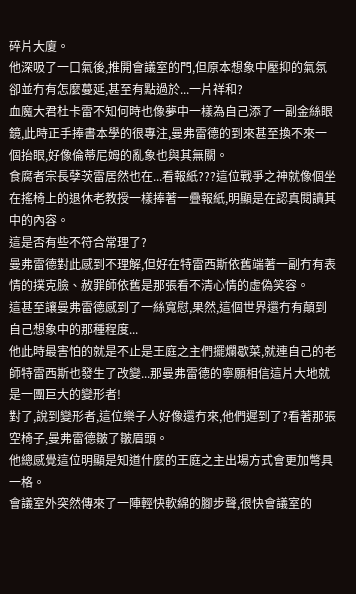碎片大廈。
他深吸了一口氣後,推開會議室的門,但原本想象中壓抑的氣氛卻並冇有怎麼蔓延,甚至有點過於...一片祥和?
血魔大君杜卡雷不知何時也像夢中一樣為自己添了一副金絲眼鏡,此時正手捧書本學的很專注,曼弗雷德的到來甚至換不來一個抬眼,好像倫蒂尼姆的亂象也與其無關。
食腐者宗長孽茨雷居然也在...看報紙???這位戰爭之神就像個坐在搖椅上的退休老教授一樣捧著一疊報紙,明顯是在認真閱讀其中的內容。
這是否有些不符合常理了?
曼弗雷德對此感到不理解,但好在特雷西斯依舊端著一副冇有表情的撲克臉、赦罪師依舊是那張看不清心情的虛偽笑容。
這甚至讓曼弗雷德感到了一絲寬慰,果然,這個世界還冇有顛到自己想象中的那種程度...
他此時最害怕的就是不止是王庭之主們擺爛歇菜,就連自己的老師特雷西斯也發生了改變...那曼弗雷德的寧願相信這片大地就是一團巨大的變形者!
對了,說到變形者,這位樂子人好像還冇來,他們遲到了?看著那張空椅子,曼弗雷德皺了皺眉頭。
他總感覺這位明顯是知道什麼的王庭之主出場方式會更加彆具一格。
會議室外突然傳來了一陣輕快軟綿的腳步聲,很快會議室的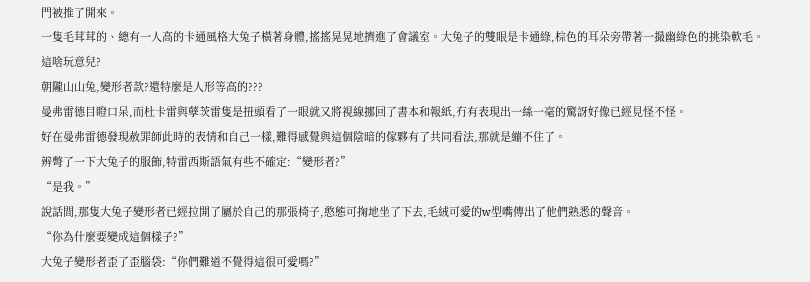門被推了開來。
一隻毛茸茸的、總有一人高的卡通風格大兔子橫著身體,搖搖晃晃地擠進了會議室。大兔子的雙眼是卡通綠,棕色的耳朵旁帶著一撮幽綠色的挑染軟毛。
這啥玩意兒?
朝隴山山兔,變形者款?還特麼是人形等高的???
曼弗雷德目瞪口呆,而杜卡雷與孽茨雷隻是扭頭看了一眼就又將視線挪回了書本和報紙,冇有表現出一絲一毫的驚訝好像已經見怪不怪。
好在曼弗雷德發現赦罪師此時的表情和自己一樣,難得感覺與這個陰暗的傢夥有了共同看法,那就是繃不住了。
辨彆了一下大兔子的服飾,特雷西斯語氣有些不確定:“變形者?”
“是我。”
說話間,那隻大兔子變形者已經拉開了屬於自己的那張椅子,憨態可掬地坐了下去,毛絨可愛的w型嘴傳出了他們熟悉的聲音。
“你為什麼要變成這個樣子?”
大兔子變形者歪了歪腦袋:“你們難道不覺得這很可愛嗎?”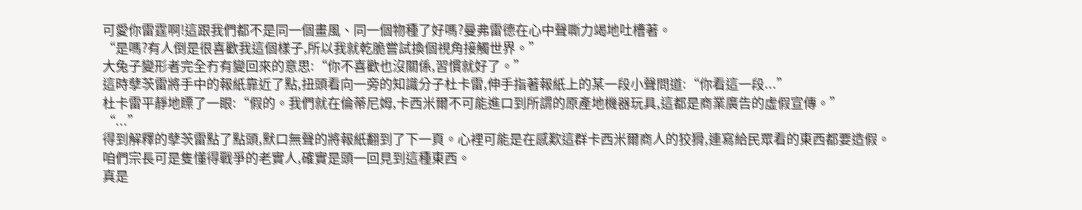可愛你雷霆啊!這跟我們都不是同一個畫風、同一個物種了好嗎?曼弗雷德在心中聲嘶力竭地吐槽著。
“是嗎?有人倒是很喜歡我這個樣子,所以我就乾脆嘗試換個視角接觸世界。”
大兔子變形者完全冇有變回來的意思:“你不喜歡也沒關係,習慣就好了。”
這時孽茨雷將手中的報紙靠近了點,扭頭看向一旁的知識分子杜卡雷,伸手指著報紙上的某一段小聲問道:“你看這一段...”
杜卡雷平靜地瞟了一眼:“假的。我們就在倫蒂尼姆,卡西米爾不可能進口到所謂的原產地機器玩具,這都是商業廣告的虛假宣傳。”
“...”
得到解釋的孽茨雷點了點頭,默口無聲的將報紙翻到了下一頁。心裡可能是在感歎這群卡西米爾商人的狡猾,連寫給民眾看的東西都要造假。
咱們宗長可是隻懂得戰爭的老實人,確實是頭一回見到這種東西。
真是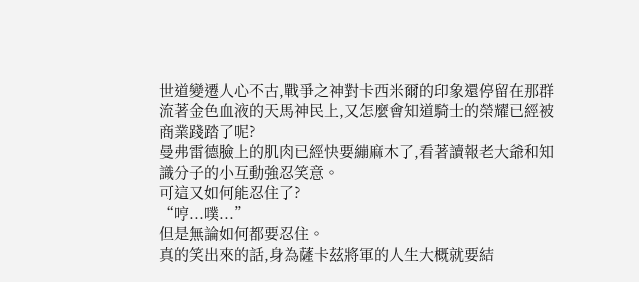世道變遷人心不古,戰爭之神對卡西米爾的印象還停留在那群流著金色血液的天馬神民上,又怎麼會知道騎士的榮耀已經被商業踐踏了呢?
曼弗雷德臉上的肌肉已經快要繃麻木了,看著讀報老大爺和知識分子的小互動強忍笑意。
可這又如何能忍住了?
“哼...噗...”
但是無論如何都要忍住。
真的笑出來的話,身為薩卡茲將軍的人生大概就要結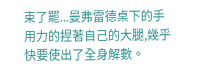束了罷...曼弗雷德桌下的手用力的捏著自己的大腿,幾乎快要使出了全身解數。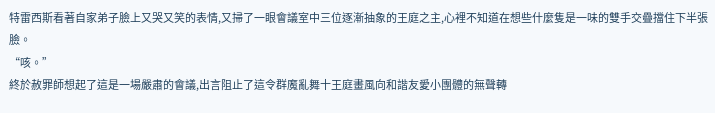特雷西斯看著自家弟子臉上又哭又笑的表情,又掃了一眼會議室中三位逐漸抽象的王庭之主,心裡不知道在想些什麼隻是一味的雙手交疊擋住下半張臉。
“咳。”
終於赦罪師想起了這是一場嚴肅的會議,出言阻止了這令群魔亂舞十王庭畫風向和諧友愛小團體的無聲轉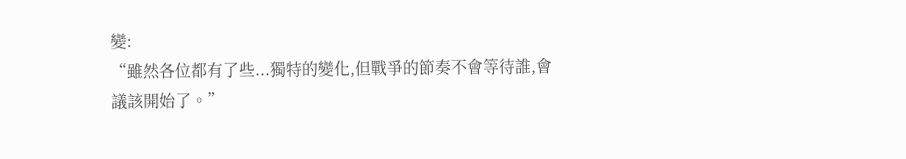變:
“雖然各位都有了些...獨特的變化,但戰爭的節奏不會等待誰,會議該開始了。”